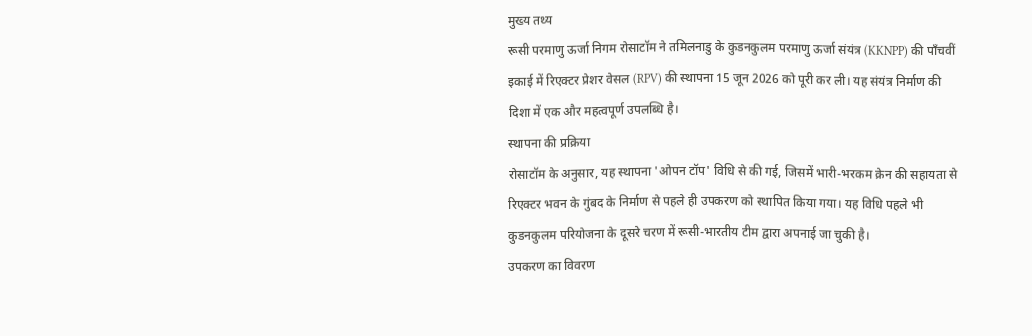मुख्य तथ्य
रूसी परमाणु ऊर्जा निगम रोसाटॉम ने तमिलनाडु के कुडनकुलम परमाणु ऊर्जा संयंत्र (KKNPP) की पाँचवीं इकाई में रिएक्टर प्रेशर वेसल (RPV) की स्थापना 15 जून 2026 को पूरी कर ली। यह संयंत्र निर्माण की दिशा में एक और महत्वपूर्ण उपलब्धि है।
स्थापना की प्रक्रिया
रोसाटॉम के अनुसार, यह स्थापना 'ओपन टॉप' विधि से की गई, जिसमें भारी-भरकम क्रेन की सहायता से रिएक्टर भवन के गुंबद के निर्माण से पहले ही उपकरण को स्थापित किया गया। यह विधि पहले भी कुडनकुलम परियोजना के दूसरे चरण में रूसी-भारतीय टीम द्वारा अपनाई जा चुकी है।
उपकरण का विवरण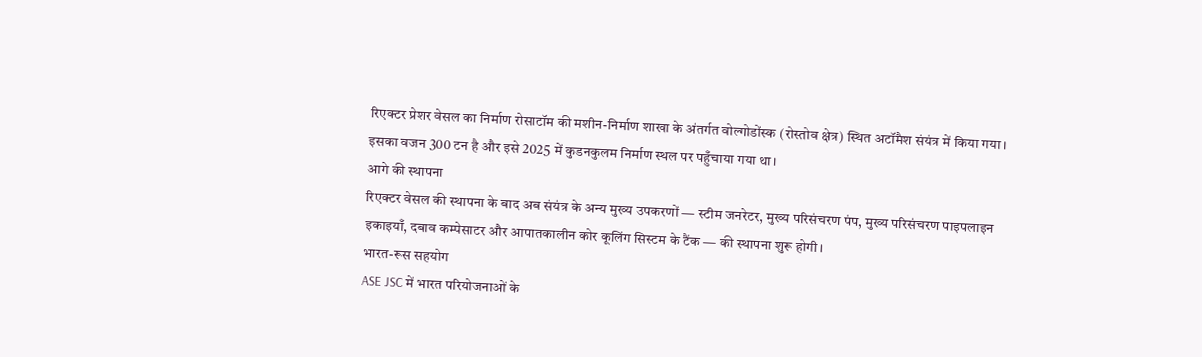रिएक्टर प्रेशर वेसल का निर्माण रोसाटॉम की मशीन-निर्माण शाखा के अंतर्गत वोल्गोडोंस्क (रोस्तोव क्षेत्र) स्थित अटॉमैश संयंत्र में किया गया। इसका वजन 300 टन है और इसे 2025 में कुडनकुलम निर्माण स्थल पर पहुँचाया गया था।
आगे की स्थापना
रिएक्टर वेसल की स्थापना के बाद अब संयंत्र के अन्य मुख्य उपकरणों — स्टीम जनरेटर, मुख्य परिसंचरण पंप, मुख्य परिसंचरण पाइपलाइन इकाइयाँ, दबाव कम्पेसाटर और आपातकालीन कोर कूलिंग सिस्टम के टैंक — की स्थापना शुरू होगी।
भारत-रूस सहयोग
ASE JSC में भारत परियोजनाओं के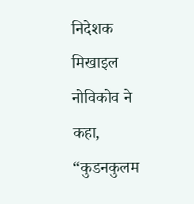निदेशक मिखाइल नोविकोव ने कहा, “कुडनकुलम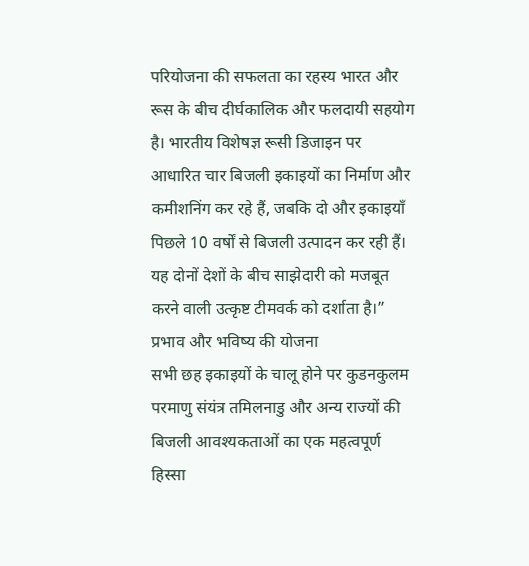परियोजना की सफलता का रहस्य भारत और रूस के बीच दीर्घकालिक और फलदायी सहयोग है। भारतीय विशेषज्ञ रूसी डिजाइन पर आधारित चार बिजली इकाइयों का निर्माण और कमीशनिंग कर रहे हैं, जबकि दो और इकाइयाँ पिछले 10 वर्षों से बिजली उत्पादन कर रही हैं। यह दोनों देशों के बीच साझेदारी को मजबूत करने वाली उत्कृष्ट टीमवर्क को दर्शाता है।”
प्रभाव और भविष्य की योजना
सभी छह इकाइयों के चालू होने पर कुडनकुलम परमाणु संयंत्र तमिलनाडु और अन्य राज्यों की बिजली आवश्यकताओं का एक महत्वपूर्ण हिस्सा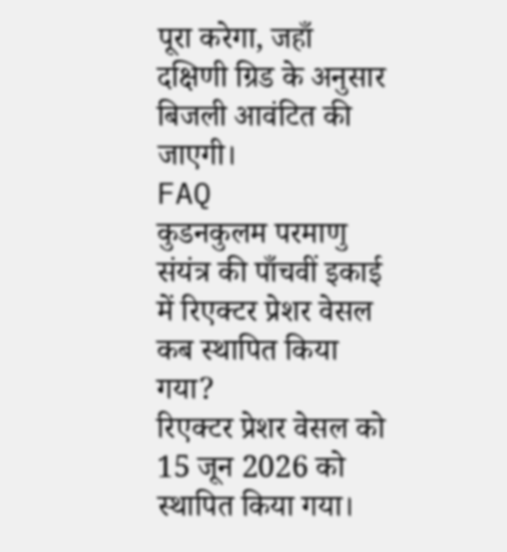पूरा करेगा, जहाँ दक्षिणी ग्रिड के अनुसार बिजली आवंटित की जाएगी।
FAQ
कुडनकुलम परमाणु संयंत्र की पाँचवीं इकाई में रिएक्टर प्रेशर वेसल कब स्थापित किया गया?
रिएक्टर प्रेशर वेसल को 15 जून 2026 को स्थापित किया गया।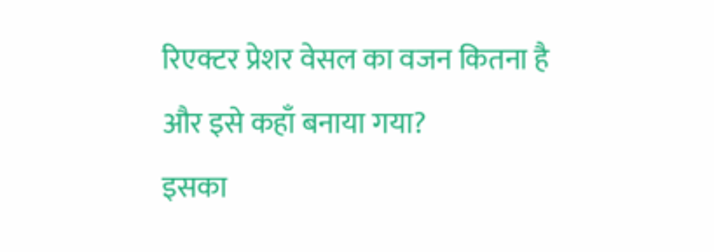रिएक्टर प्रेशर वेसल का वजन कितना है और इसे कहाँ बनाया गया?
इसका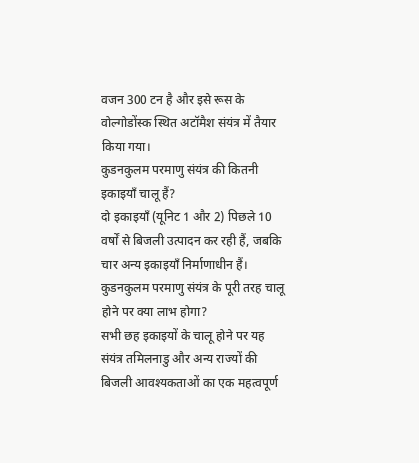वजन 300 टन है और इसे रूस के वोल्गोडोंस्क स्थित अटॉमैश संयंत्र में तैयार किया गया।
कुडनकुलम परमाणु संयंत्र की कितनी इकाइयाँ चालू हैं?
दो इकाइयाँ (यूनिट 1 और 2) पिछले 10 वर्षों से बिजली उत्पादन कर रही हैं, जबकि चार अन्य इकाइयाँ निर्माणाधीन हैं।
कुडनकुलम परमाणु संयंत्र के पूरी तरह चालू होने पर क्या लाभ होगा?
सभी छह इकाइयों के चालू होने पर यह संयंत्र तमिलनाडु और अन्य राज्यों की बिजली आवश्यकताओं का एक महत्वपूर्ण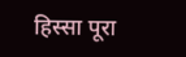हिस्सा पूरा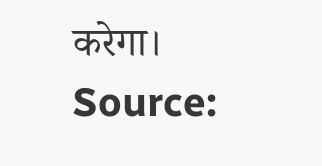करेगा।
Source: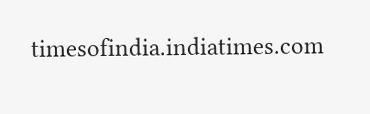timesofindia.indiatimes.com